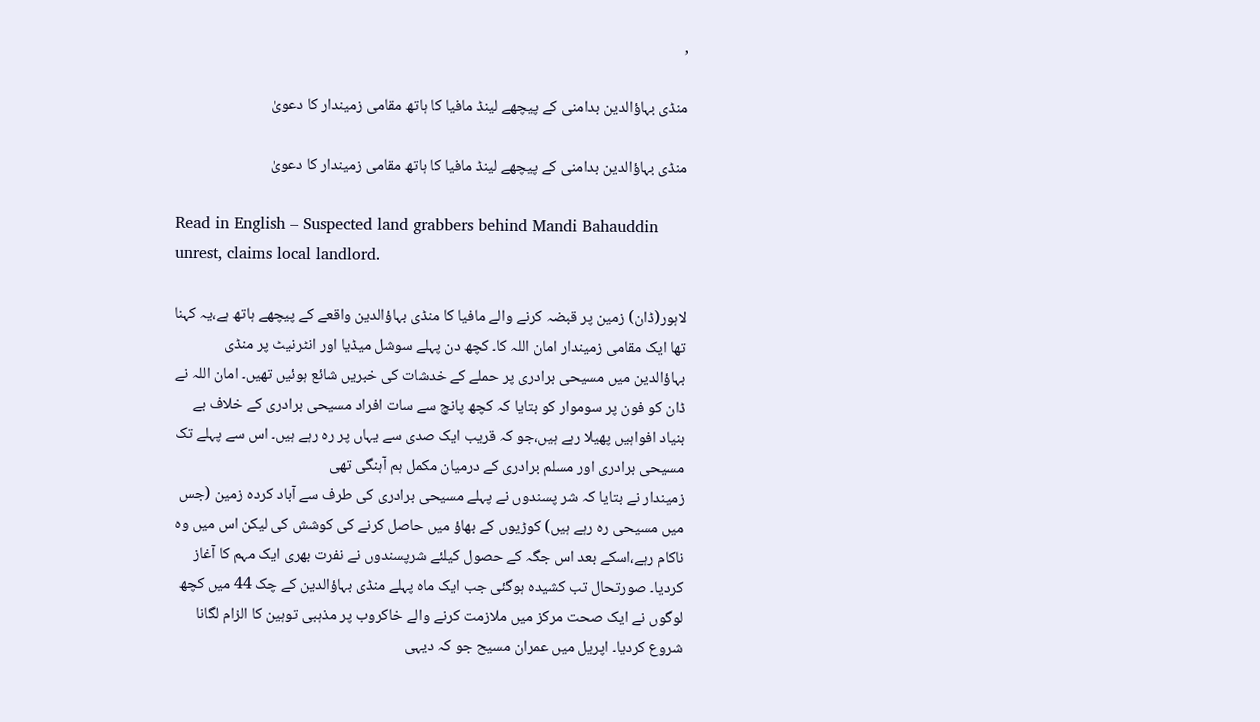,

منڈی بہاؤالدین بدامنی کے پیچھے لینڈ مافیا کا ہاتھ مقامی زمیندار کا دعویٰ

منڈی بہاؤالدین بدامنی کے پیچھے لینڈ مافیا کا ہاتھ مقامی زمیندار کا دعویٰ

Read in English – Suspected land grabbers behind Mandi Bahauddin unrest, claims local landlord.

لاہور(ڈان) زمین پر قبضہ کرنے والے مافیا کا منڈی بہاؤالدین واقعے کے پیچھے ہاتھ ہے،یہ کہنا تھا ایک مقامی زمیندار امان اللہ کا۔ کچھ دن پہلے سوشل میڈیا اور انٹرنیٹ پر منڈی بہاؤالدین میں مسیحی برادری پر حملے کے خدشات کی خبریں شائع ہوئیں تھیں۔ امان اللہ نے ڈان کو فون پر سوموار کو بتایا کہ کچھ پانچ سے سات افراد مسیحی برادری کے خلاف بے بنیاد افواہیں پھیلا رہے ہیں،جو کہ قریب ایک صدی سے یہاں پر رہ رہے ہیں۔ اس سے پہلے تک مسیحی برادری اور مسلم برادری کے درمیان مکمل ہم آہنگی تھی
زمیندار نے بتایا کہ شر پسندوں نے پہلے مسیحی برادری کی طرف سے آباد کردہ زمین (جس میں مسیحی رہ رہے ہیں) کوڑیوں کے بھاؤ میں حاصل کرنے کی کوشش کی لیکن اس میں وہ ناکام رہے،اسکے بعد اس جگہ کے حصول کیلئے شرپسندوں نے نفرت بھری ایک مہم کا آغاز کردیا۔ صورتحال تب کشیدہ ہوگئی جب ایک ماہ پہلے منڈی بہاؤالدین کے چک 44 میں کچھ لوگوں نے ایک صحت مرکز میں ملازمت کرنے والے خاکروب پر مذہبی توہین کا الزام لگانا شروع کردیا۔ اپریل میں عمران مسیح جو کہ دیہی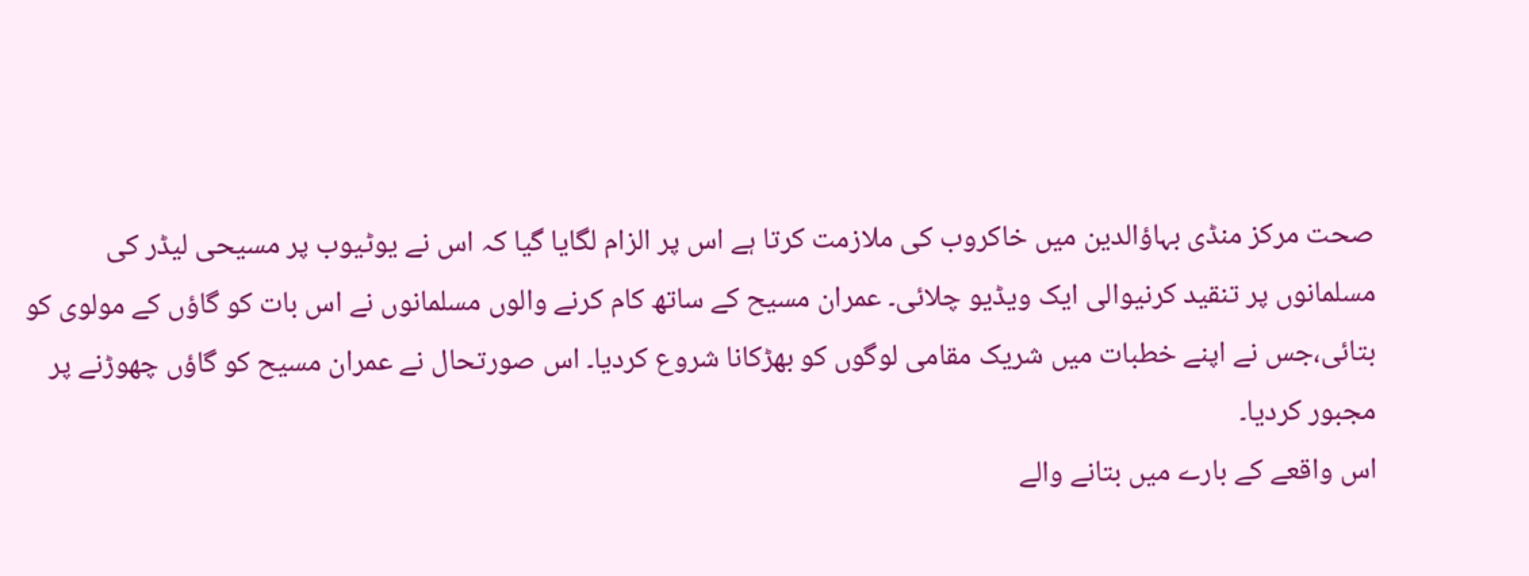صحت مرکز منڈی بہاؤالدین میں خاکروب کی ملازمت کرتا ہے اس پر الزام لگایا گیا کہ اس نے یوٹیوب پر مسیحی لیڈر کی مسلمانوں پر تنقید کرنیوالی ایک ویڈیو چلائی۔ عمران مسیح کے ساتھ کام کرنے والوں مسلمانوں نے اس بات کو گاؤں کے مولوی کو بتائی،جس نے اپنے خطبات میں شریک مقامی لوگوں کو بھڑکانا شروع کردیا۔ اس صورتحال نے عمران مسیح کو گاؤں چھوڑنے پر مجبور کردیا۔
اس واقعے کے بارے میں بتانے والے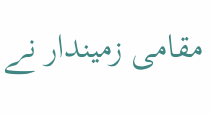مقامی زمیندار نے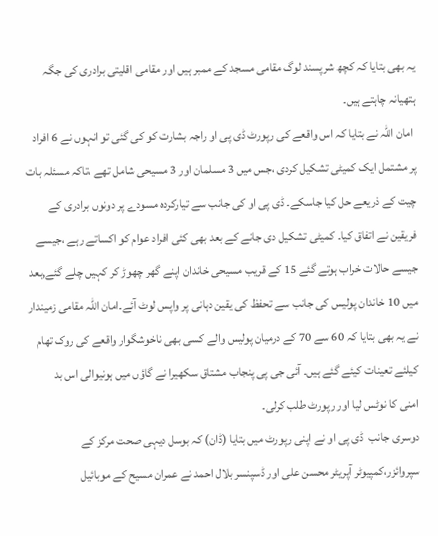یہ بھی بتایا کہ کچھ شرپسند لوگ مقامی مسجد کے ممبر ہیں اور مقامی اقلیتی برادری کی جگہ ہتھیانہ چاہتے ہیں۔
 امان اللہ نے بتایا کہ اس واقعے کی رپورٹ ڈی پی او راجہ بشارت کو کی گئی تو انہوں نے 6 افراد پر مشتمل ایک کمیٹی تشکیل کردی ،جس میں 3 مسلمان اور 3 مسیحی شامل تھے ،تاکہ مسئلہ بات چیت کے ذریعے حل کیا جاسکے۔ ڈی پی او کی جانب سے تیارکردہ مسودے پر دونوں برادری کے فریقین نے اتفاق کیا۔ کمیٹی تشکیل دی جانے کے بعد بھی کئی افراد عوام کو اکساتے رہے ،جیسے جیسے حالات خراب ہوتے گئے 15 کے قریب مسیحی خاندان اپنے گھر چھوڑ کر کہیں چلے گئے,بعد میں 10 خاندان پولیس کی جانب سے تحفظ کی یقین دہانی پر واپس لوٹ آئے۔امان اللہ مقامی زمیندار نے یہ بھی بتایا کہ 60 سے 70 کے درمیان پولیس والے کسی بھی ناخوشگوار واقعے کی روک تھام کیلئے تعینات کیئے گئے ہیں۔ آئی جی پی پنجاب مشتاق سکھیرا نے گاؤں میں ہونیوالی اس بد
امنی کا نوٹس لیا اور رپورٹ طلب کرلی۔
دوسری جانب  ڈی پی او نے اپنی رپورٹ میں بتایا (ڈان) کہ بوسل دیہی صحت مرکز کے سپروائزر،کمپیوٹر آپریٹر محسن علی اور ڈسپنسر بلال احمد نے عمران مسیح کے موبائیل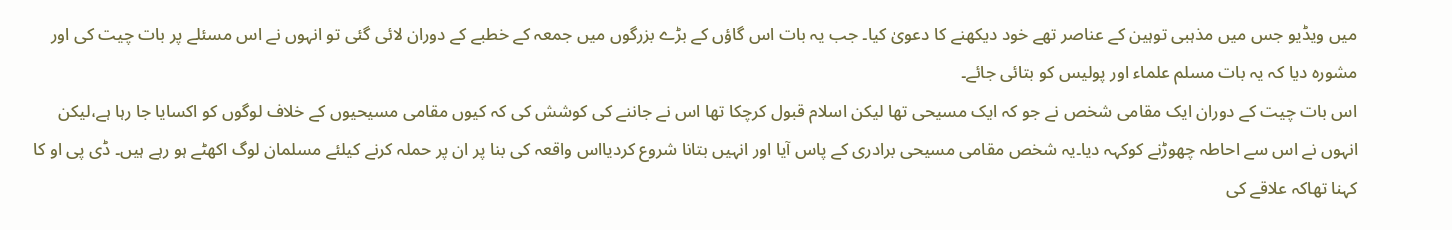میں ویڈیو جس میں مذہبی توہین کے عناصر تھے خود دیکھنے کا دعویٰ کیا۔ جب یہ بات اس گاؤں کے بڑے بزرگوں میں جمعہ کے خطبے کے دوران لائی گئی تو انہوں نے اس مسئلے پر بات چیت کی اور مشورہ دیا کہ یہ بات مسلم علماء اور پولیس کو بتائی جائے۔
اس بات چیت کے دوران ایک مقامی شخص نے جو کہ ایک مسیحی تھا لیکن اسلام قبول کرچکا تھا اس نے جاننے کی کوشش کی کہ کیوں مقامی مسیحیوں کے خلاف لوگوں کو اکسایا جا رہا ہے،لیکن انہوں نے اس سے احاطہ چھوڑنے کوکہہ دیا۔یہ شخص مقامی مسیحی برادری کے پاس آیا اور انہیں بتانا شروع کردیااس واقعہ کی بنا پر ان پر حملہ کرنے کیلئے مسلمان لوگ اکھٹے ہو رہے ہیں۔ ڈی پی او کا کہنا تھاکہ علاقے کی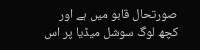صورتحال قابو میں ہے اور کچھ لوگ سوشل میڈیا پر اس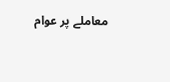معاملے پر عوام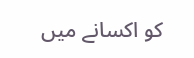کو اکسانے میں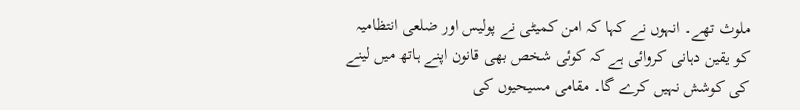ملوث تھے۔ انہوں نے کہا کہ امن کمیٹی نے پولیس اور ضلعی انتظامیہ کو یقین دہانی کروائی ہے کہ کوئی شخص بھی قانون اپنے ہاتھ میں لینے کی کوشش نہیں کرے گا۔ مقامی مسیحیوں کی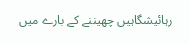رہائیشگاہیں چھیننے کے بارے میں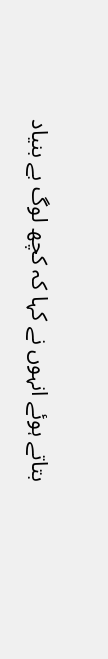بتاتے ہوئے انہوں نے کہا کہ کچھ لوگ بے بنیاد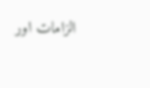الزامات اور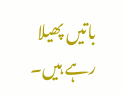باتیں پھیلا رہے ہیں۔